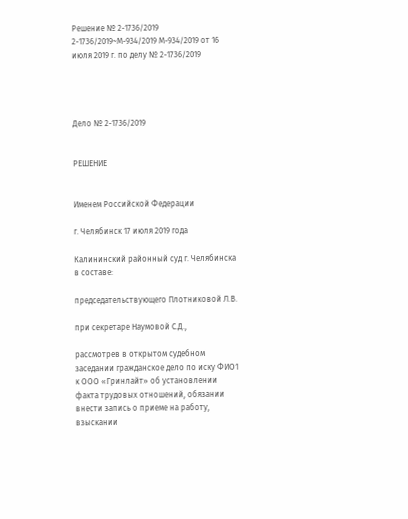Решение № 2-1736/2019 2-1736/2019~М-934/2019 М-934/2019 от 16 июля 2019 г. по делу № 2-1736/2019




Дело № 2-1736/2019


РЕШЕНИЕ


Именем Российской Федерации

г. Челябинск 17 июля 2019 года

Калининский районный суд г. Челябинска в составе:

председательствующего Плотниковой Л.В.

при секретаре Наумовой С.Д.,

рассмотрев в открытом судебном заседании гражданское дело по иску ФИО1 к ООО «Гринлайт» об установлении факта трудовых отношений, обязании внести запись о приеме на работу, взыскании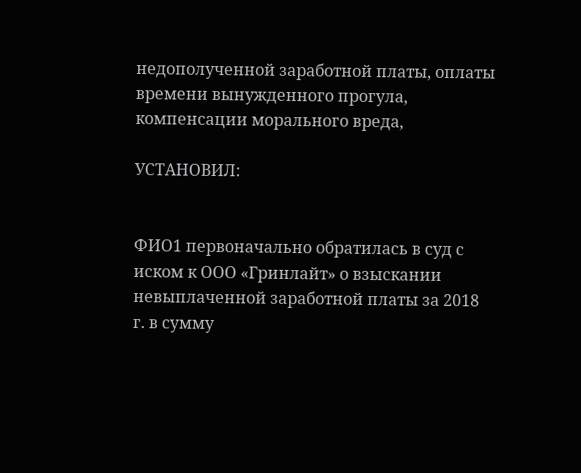недополученной заработной платы, оплаты времени вынужденного прогула, компенсации морального вреда,

УСТАНОВИЛ:


ФИО1 первоначально обратилась в суд с иском к ООО «Гринлайт» о взыскании невыплаченной заработной платы за 2018 г. в сумму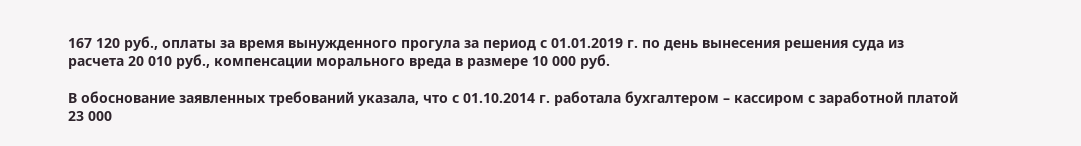167 120 руб., оплаты за время вынужденного прогула за период с 01.01.2019 г. по день вынесения решения суда из расчета 20 010 руб., компенсации морального вреда в размере 10 000 руб.

В обоснование заявленных требований указала, что с 01.10.2014 г. работала бухгалтером – кассиром с заработной платой 23 000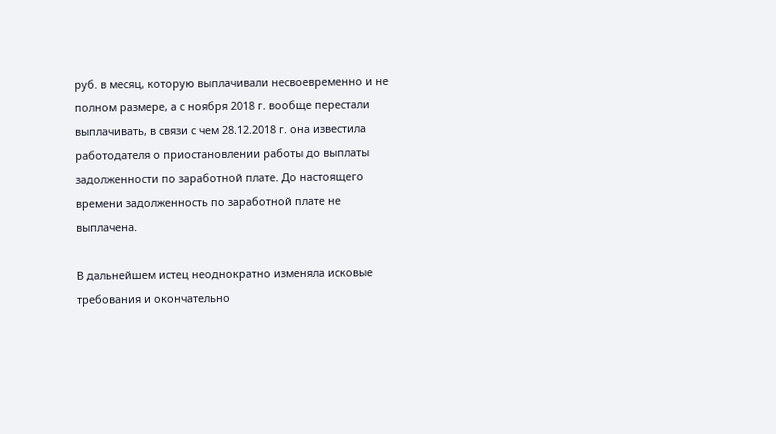руб. в месяц, которую выплачивали несвоевременно и не полном размере, а с ноября 2018 г. вообще перестали выплачивать, в связи с чем 28.12.2018 г. она известила работодателя о приостановлении работы до выплаты задолженности по заработной плате. До настоящего времени задолженность по заработной плате не выплачена.

В дальнейшем истец неоднократно изменяла исковые требования и окончательно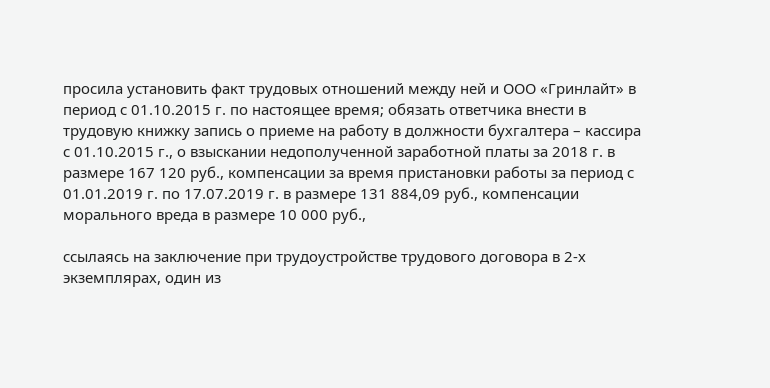просила установить факт трудовых отношений между ней и ООО «Гринлайт» в период с 01.10.2015 г. по настоящее время; обязать ответчика внести в трудовую книжку запись о приеме на работу в должности бухгалтера – кассира с 01.10.2015 г., о взыскании недополученной заработной платы за 2018 г. в размере 167 120 руб., компенсации за время пристановки работы за период с 01.01.2019 г. по 17.07.2019 г. в размере 131 884,09 руб., компенсации морального вреда в размере 10 000 руб.,

ссылаясь на заключение при трудоустройстве трудового договора в 2-х экземплярах, один из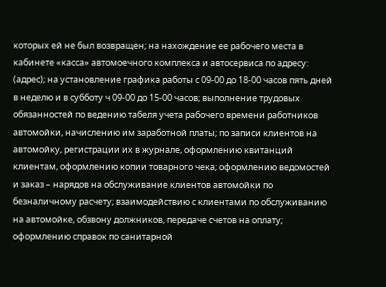которых ей не был возвращен; на нахождение ее рабочего места в кабинете «касса» автомоечного комплекса и автосервиса по адресу: (адрес); на установление графика работы с 09-00 до 18-00 часов пять дней в неделю и в субботу ч 09-00 до 15-00 часов; выполнение трудовых обязанностей по ведению табеля учета рабочего времени работников автомойки, начислению им заработной платы; по записи клиентов на автомойку, регистрации их в журнале, оформлению квитанций клиентам, оформлению копии товарного чека; оформлению ведомостей и заказ – нарядов на обслуживание клиентов автомойки по безналичному расчету; взаимодействию с клиентами по обслуживанию на автомойке, обзвону должников, передаче счетов на оплату; оформлению справок по санитарной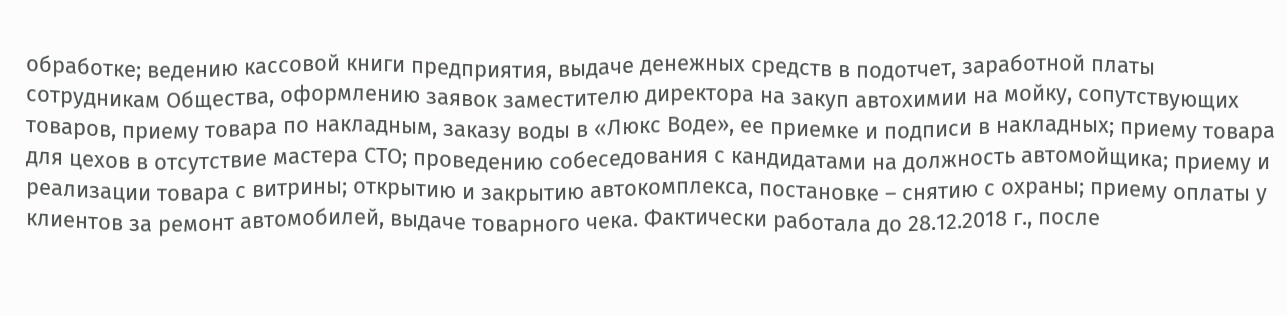обработке; ведению кассовой книги предприятия, выдаче денежных средств в подотчет, заработной платы сотрудникам Общества, оформлению заявок заместителю директора на закуп автохимии на мойку, сопутствующих товаров, приему товара по накладным, заказу воды в «Люкс Воде», ее приемке и подписи в накладных; приему товара для цехов в отсутствие мастера СТО; проведению собеседования с кандидатами на должность автомойщика; приему и реализации товара с витрины; открытию и закрытию автокомплекса, постановке – снятию с охраны; приему оплаты у клиентов за ремонт автомобилей, выдаче товарного чека. Фактически работала до 28.12.2018 г., после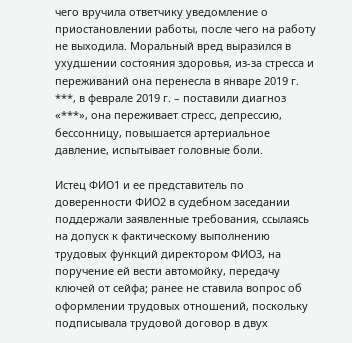чего вручила ответчику уведомление о приостановлении работы, после чего на работу не выходила. Моральный вред выразился в ухудшении состояния здоровья, из-за стресса и переживаний она перенесла в январе 2019 г. ***, в феврале 2019 г. – поставили диагноз «***», она переживает стресс, депрессию, бессонницу, повышается артериальное давление, испытывает головные боли.

Истец ФИО1 и ее представитель по доверенности ФИО2 в судебном заседании поддержали заявленные требования, ссылаясь на допуск к фактическому выполнению трудовых функций директором ФИО3, на поручение ей вести автомойку, передачу ключей от сейфа; ранее не ставила вопрос об оформлении трудовых отношений, поскольку подписывала трудовой договор в двух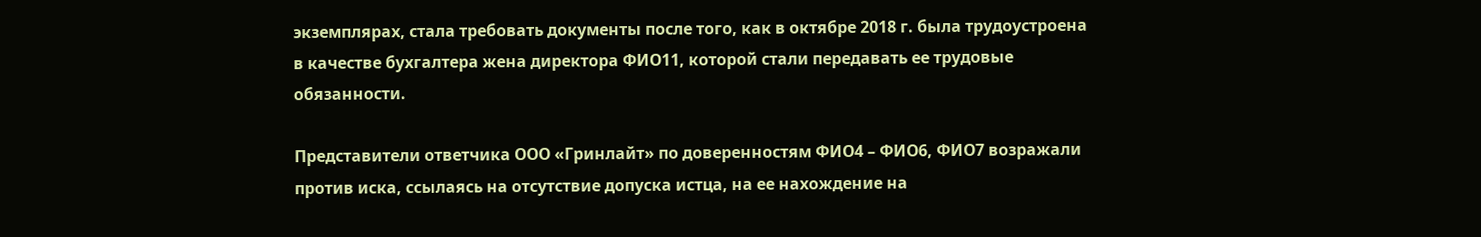экземплярах, стала требовать документы после того, как в октябре 2018 г. была трудоустроена в качестве бухгалтера жена директора ФИО11, которой стали передавать ее трудовые обязанности.

Представители ответчика ООО «Гринлайт» по доверенностям ФИО4 – ФИО6, ФИО7 возражали против иска, ссылаясь на отсутствие допуска истца, на ее нахождение на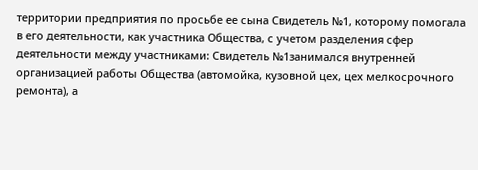территории предприятия по просьбе ее сына Свидетель №1, которому помогала в его деятельности, как участника Общества, с учетом разделения сфер деятельности между участниками: Свидетель №1занимался внутренней организацией работы Общества (автомойка, кузовной цех, цех мелкосрочного ремонта), а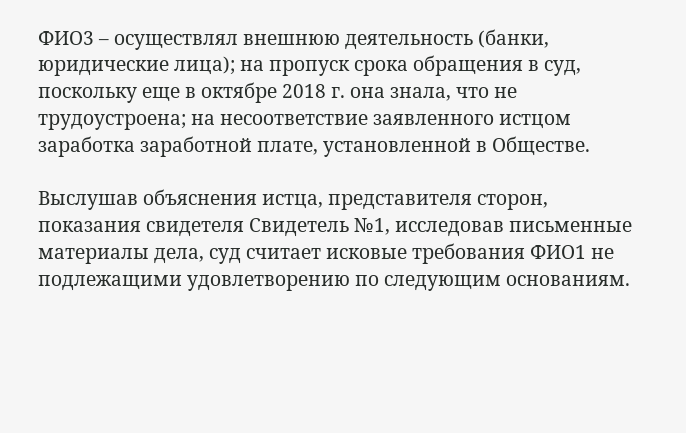ФИО3 – осуществлял внешнюю деятельность (банки, юридические лица); на пропуск срока обращения в суд, поскольку еще в октябре 2018 г. она знала, что не трудоустроена; на несоответствие заявленного истцом заработка заработной плате, установленной в Обществе.

Выслушав объяснения истца, представителя сторон, показания свидетеля Свидетель №1, исследовав письменные материалы дела, суд считает исковые требования ФИО1 не подлежащими удовлетворению по следующим основаниям.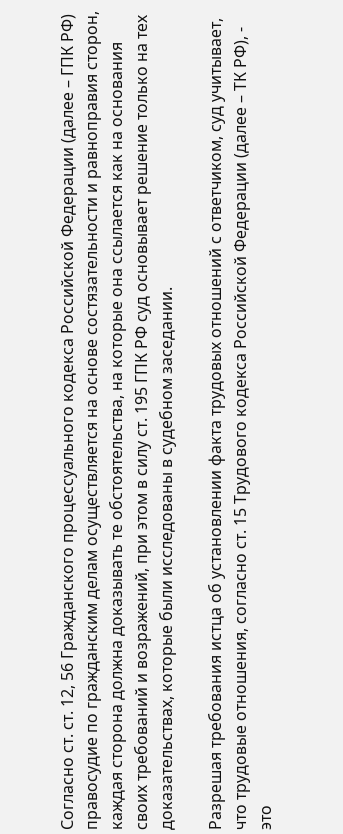Согласно ст. ст. 12, 56 Гражданского процессуального кодекса Российской Федерации (далее – ГПК РФ) правосудие по гражданским делам осуществляется на основе состязательности и равноправия сторон, каждая сторона должна доказывать те обстоятельства, на которые она ссылается как на основания своих требований и возражений, при этом в силу ст. 195 ГПК РФ суд основывает решение только на тех доказательствах, которые были исследованы в судебном заседании.

Разрешая требования истца об установлении факта трудовых отношений с ответчиком, суд учитывает, что трудовые отношения, согласно ст. 15 Трудового кодекса Российской Федерации (далее – ТК РФ), - это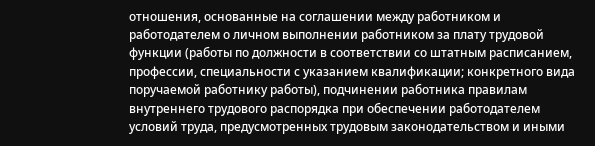отношения, основанные на соглашении между работником и работодателем о личном выполнении работником за плату трудовой функции (работы по должности в соответствии со штатным расписанием, профессии, специальности с указанием квалификации; конкретного вида поручаемой работнику работы), подчинении работника правилам внутреннего трудового распорядка при обеспечении работодателем условий труда, предусмотренных трудовым законодательством и иными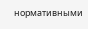нормативными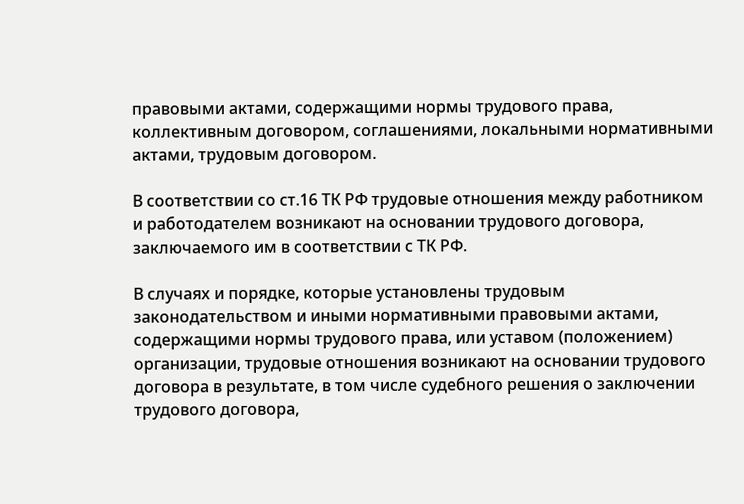правовыми актами, содержащими нормы трудового права, коллективным договором, соглашениями, локальными нормативными актами, трудовым договором.

В соответствии со ст.16 ТК РФ трудовые отношения между работником и работодателем возникают на основании трудового договора, заключаемого им в соответствии с ТК РФ.

В случаях и порядке, которые установлены трудовым законодательством и иными нормативными правовыми актами, содержащими нормы трудового права, или уставом (положением) организации, трудовые отношения возникают на основании трудового договора в результате, в том числе судебного решения о заключении трудового договора,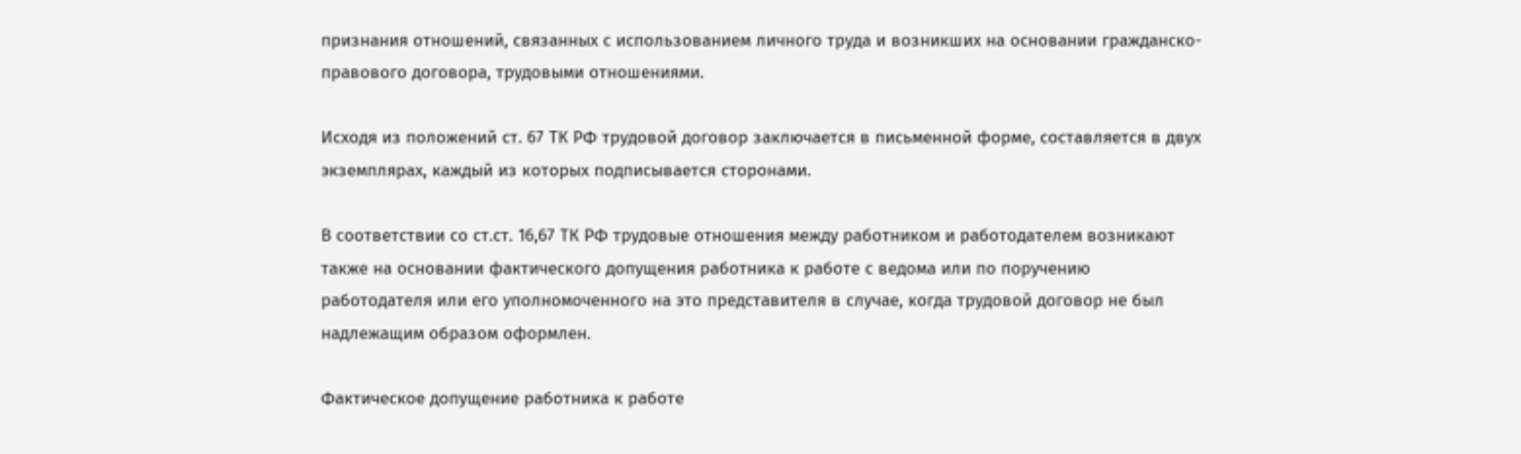признания отношений, связанных с использованием личного труда и возникших на основании гражданско-правового договора, трудовыми отношениями.

Исходя из положений ст. 67 ТК РФ трудовой договор заключается в письменной форме, составляется в двух экземплярах, каждый из которых подписывается сторонами.

В соответствии со ст.ст. 16,67 ТК РФ трудовые отношения между работником и работодателем возникают также на основании фактического допущения работника к работе с ведома или по поручению работодателя или его уполномоченного на это представителя в случае, когда трудовой договор не был надлежащим образом оформлен.

Фактическое допущение работника к работе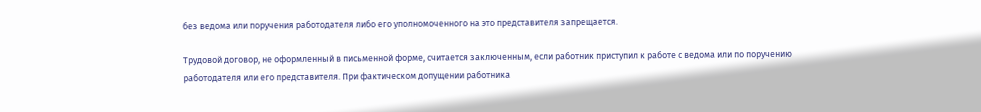без ведома или поручения работодателя либо его уполномоченного на это представителя запрещается.

Трудовой договор, не оформленный в письменной форме, считается заключенным, если работник приступил к работе с ведома или по поручению работодателя или его представителя. При фактическом допущении работника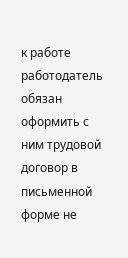к работе работодатель обязан оформить с ним трудовой договор в письменной форме не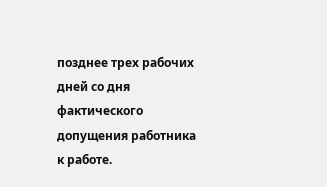позднее трех рабочих дней со дня фактического допущения работника к работе.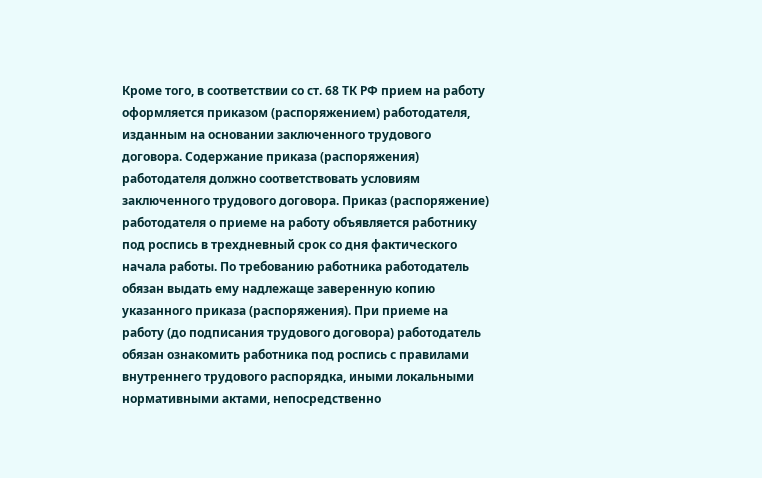Кроме того, в соответствии со ст. 68 ТК РФ прием на работу оформляется приказом (распоряжением) работодателя, изданным на основании заключенного трудового договора. Содержание приказа (распоряжения) работодателя должно соответствовать условиям заключенного трудового договора. Приказ (распоряжение) работодателя о приеме на работу объявляется работнику под роспись в трехдневный срок со дня фактического начала работы. По требованию работника работодатель обязан выдать ему надлежаще заверенную копию указанного приказа (распоряжения). При приеме на работу (до подписания трудового договора) работодатель обязан ознакомить работника под роспись с правилами внутреннего трудового распорядка, иными локальными нормативными актами, непосредственно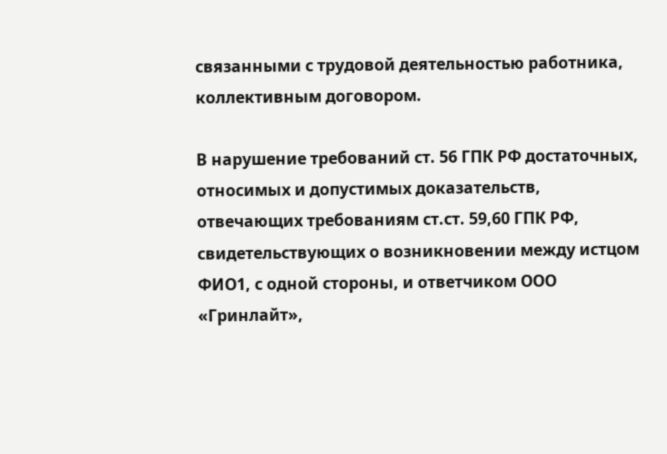связанными с трудовой деятельностью работника, коллективным договором.

В нарушение требований ст. 56 ГПК РФ достаточных, относимых и допустимых доказательств, отвечающих требованиям ст.ст. 59,60 ГПК РФ, свидетельствующих о возникновении между истцом ФИО1, с одной стороны, и ответчиком ООО «Гринлайт»,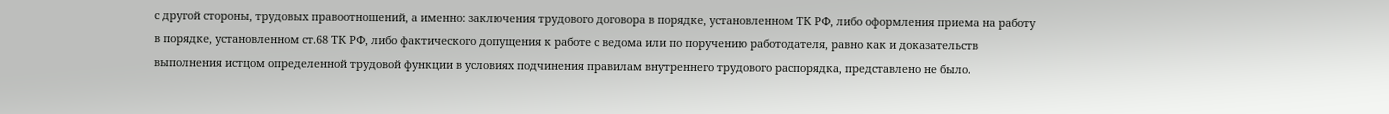с другой стороны, трудовых правоотношений, а именно: заключения трудового договора в порядке, установленном ТК РФ, либо оформления приема на работу в порядке, установленном ст.68 ТК РФ, либо фактического допущения к работе с ведома или по поручению работодателя, равно как и доказательств выполнения истцом определенной трудовой функции в условиях подчинения правилам внутреннего трудового распорядка, представлено не было.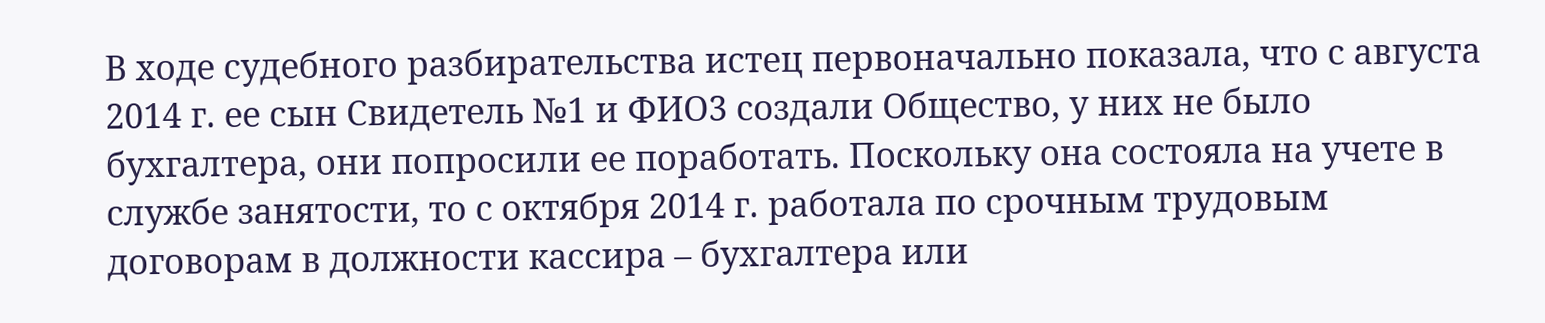В ходе судебного разбирательства истец первоначально показала, что с августа 2014 г. ее сын Свидетель №1 и ФИО3 создали Общество, у них не было бухгалтера, они попросили ее поработать. Поскольку она состояла на учете в службе занятости, то с октября 2014 г. работала по срочным трудовым договорам в должности кассира – бухгалтера или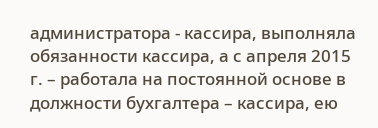администратора - кассира, выполняла обязанности кассира, а с апреля 2015 г. – работала на постоянной основе в должности бухгалтера – кассира, ею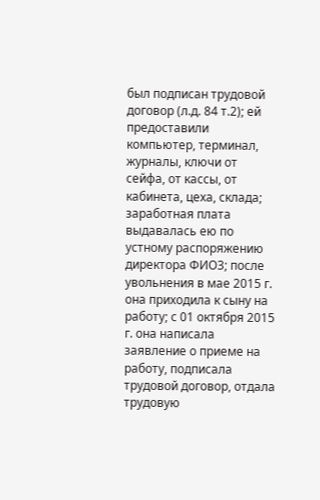был подписан трудовой договор (л.д. 84 т.2); ей предоставили компьютер, терминал, журналы, ключи от сейфа, от кассы, от кабинета, цеха, склада; заработная плата выдавалась ею по устному распоряжению директора ФИО3; после увольнения в мае 2015 г. она приходила к сыну на работу; с 01 октября 2015 г. она написала заявление о приеме на работу, подписала трудовой договор, отдала трудовую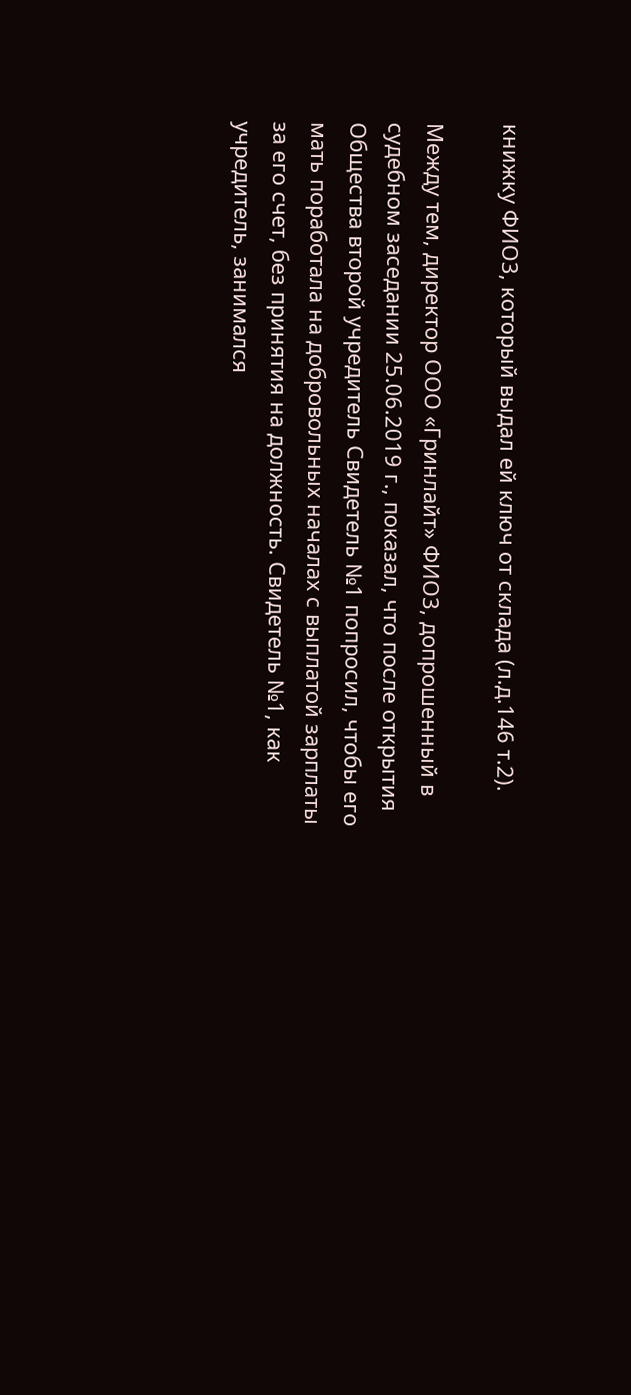книжку ФИО3, который выдал ей ключ от склада (л.д.146 т.2).

Между тем, директор ООО «Гринлайт» ФИО3, допрошенный в судебном заседании 25.06.2019 г., показал, что после открытия Общества второй учредитель Свидетель №1 попросил, чтобы его мать поработала на добровольных началах с выплатой зарплаты за его счет, без принятия на должность. Свидетель №1, как учредитель, занимался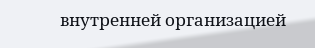внутренней организацией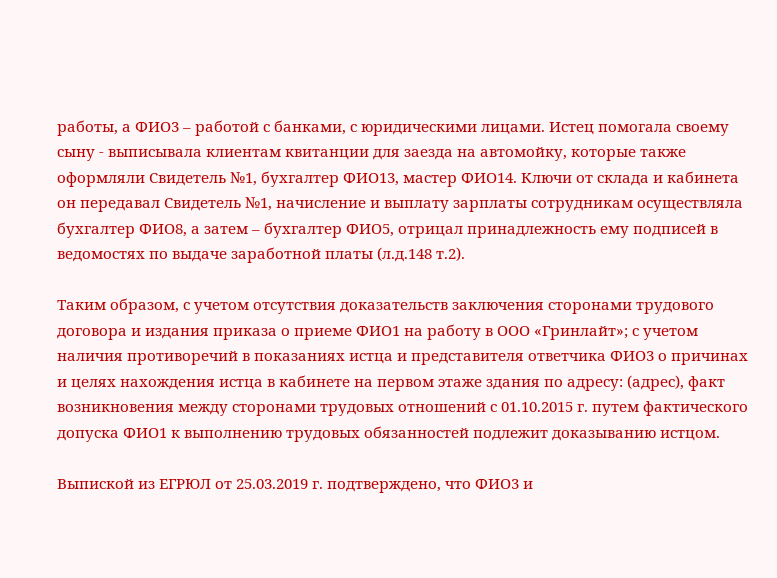работы, а ФИО3 – работой с банками, с юридическими лицами. Истец помогала своему сыну - выписывала клиентам квитанции для заезда на автомойку, которые также оформляли Свидетель №1, бухгалтер ФИО13, мастер ФИО14. Ключи от склада и кабинета он передавал Свидетель №1, начисление и выплату зарплаты сотрудникам осуществляла бухгалтер ФИО8, а затем – бухгалтер ФИО5, отрицал принадлежность ему подписей в ведомостях по выдаче заработной платы (л.д.148 т.2).

Таким образом, с учетом отсутствия доказательств заключения сторонами трудового договора и издания приказа о приеме ФИО1 на работу в ООО «Гринлайт»; с учетом наличия противоречий в показаниях истца и представителя ответчика ФИО3 о причинах и целях нахождения истца в кабинете на первом этаже здания по адресу: (адрес), факт возникновения между сторонами трудовых отношений с 01.10.2015 г. путем фактического допуска ФИО1 к выполнению трудовых обязанностей подлежит доказыванию истцом.

Выпиской из ЕГРЮЛ от 25.03.2019 г. подтверждено, что ФИО3 и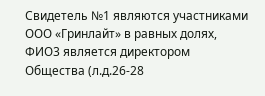Свидетель №1 являются участниками ООО «Гринлайт» в равных долях, ФИО3 является директором Общества (л.д.26-28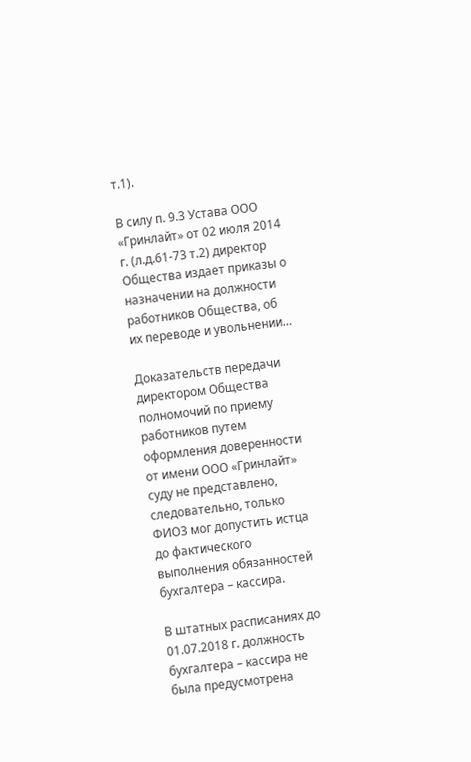т.1).

В силу п. 9.3 Устава ООО «Гринлайт» от 02 июля 2014 г. (л.д.61-73 т.2) директор Общества издает приказы о назначении на должности работников Общества, об их переводе и увольнении…

Доказательств передачи директором Общества полномочий по приему работников путем оформления доверенности от имени ООО «Гринлайт» суду не представлено, следовательно, только ФИО3 мог допустить истца до фактического выполнения обязанностей бухгалтера – кассира.

В штатных расписаниях до 01.07.2018 г. должность бухгалтера – кассира не была предусмотрена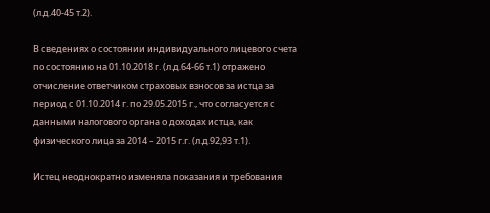(л.д.40-45 т.2).

В сведениях о состоянии индивидуального лицевого счета по состоянию на 01.10.2018 г. (л.д.64-66 т.1) отражено отчисление ответчиком страховых взносов за истца за период с 01.10.2014 г. по 29.05.2015 г., что согласуется с данными налогового органа о доходах истца, как физического лица за 2014 – 2015 г.г. (л.д.92,93 т.1).

Истец неоднократно изменяла показания и требования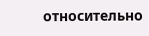относительно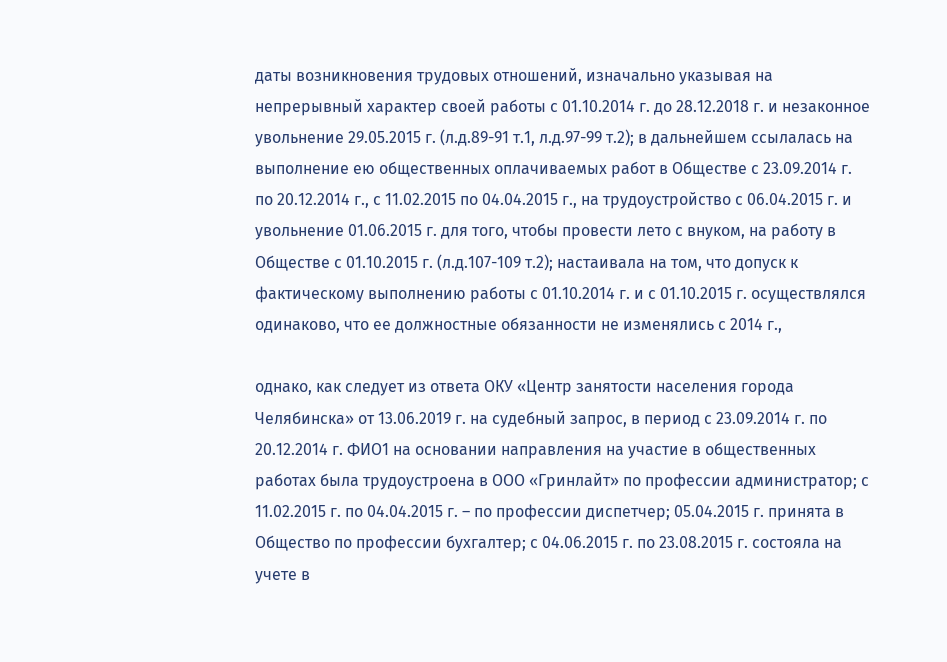даты возникновения трудовых отношений, изначально указывая на непрерывный характер своей работы с 01.10.2014 г. до 28.12.2018 г. и незаконное увольнение 29.05.2015 г. (л.д.89-91 т.1, л.д.97-99 т.2); в дальнейшем ссылалась на выполнение ею общественных оплачиваемых работ в Обществе с 23.09.2014 г. по 20.12.2014 г., с 11.02.2015 по 04.04.2015 г., на трудоустройство с 06.04.2015 г. и увольнение 01.06.2015 г. для того, чтобы провести лето с внуком, на работу в Обществе с 01.10.2015 г. (л.д.107-109 т.2); настаивала на том, что допуск к фактическому выполнению работы с 01.10.2014 г. и с 01.10.2015 г. осуществлялся одинаково, что ее должностные обязанности не изменялись с 2014 г.,

однако, как следует из ответа ОКУ «Центр занятости населения города Челябинска» от 13.06.2019 г. на судебный запрос, в период с 23.09.2014 г. по 20.12.2014 г. ФИО1 на основании направления на участие в общественных работах была трудоустроена в ООО «Гринлайт» по профессии администратор; с 11.02.2015 г. по 04.04.2015 г. – по профессии диспетчер; 05.04.2015 г. принята в Общество по профессии бухгалтер; с 04.06.2015 г. по 23.08.2015 г. состояла на учете в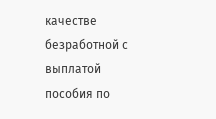качестве безработной с выплатой пособия по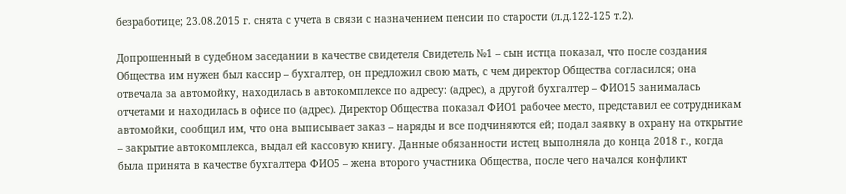безработице; 23.08.2015 г. снята с учета в связи с назначением пенсии по старости (л.д.122-125 т.2).

Допрошенный в судебном заседании в качестве свидетеля Свидетель №1 – сын истца показал, что после создания Общества им нужен был кассир – бухгалтер, он предложил свою мать, с чем директор Общества согласился; она отвечала за автомойку, находилась в автокомплексе по адресу: (адрес), а другой бухгалтер – ФИО15 занималась отчетами и находилась в офисе по (адрес). Директор Общества показал ФИО1 рабочее место, представил ее сотрудникам автомойки, сообщил им, что она выписывает заказ – наряды и все подчиняются ей; подал заявку в охрану на открытие – закрытие автокомплекса, выдал ей кассовую книгу. Данные обязанности истец выполняла до конца 2018 г., когда была принята в качестве бухгалтера ФИО5 – жена второго участника Общества, после чего начался конфликт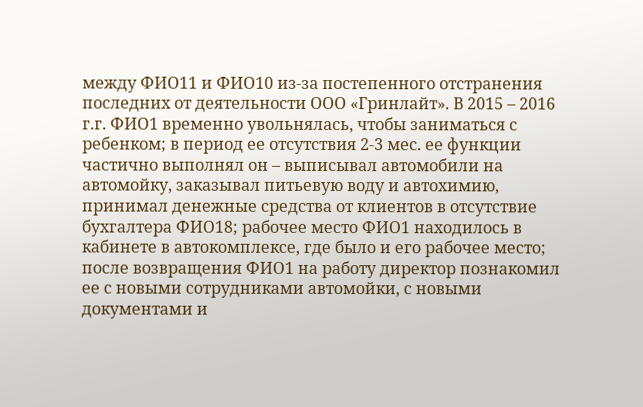между ФИО11 и ФИО10 из-за постепенного отстранения последних от деятельности ООО «Гринлайт». В 2015 – 2016 г.г. ФИО1 временно увольнялась, чтобы заниматься с ребенком; в период ее отсутствия 2-3 мес. ее функции частично выполнял он – выписывал автомобили на автомойку, заказывал питьевую воду и автохимию, принимал денежные средства от клиентов в отсутствие бухгалтера ФИО18; рабочее место ФИО1 находилось в кабинете в автокомплексе, где было и его рабочее место; после возвращения ФИО1 на работу директор познакомил ее с новыми сотрудниками автомойки, с новыми документами и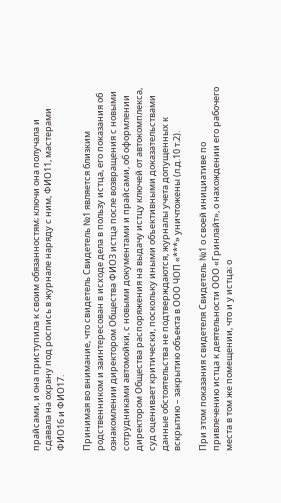прайсами, и она приступила к своим обязанностям; ключи она получала и сдавала на охрану под роспись в журнале наряду с ним, ФИО11, мастерами ФИО16 и ФИО17.

Принимая во внимание, что свидетель Свидетель №1 является близким родственником и заинтересован в исходе дела в пользу истца, его показания об ознакомлении директором Общества ФИО3 истца после возвращения с новыми сотрудниками автомойки, с новыми документами и прайсами, об оформлении директором Общества распоряжения на выдачу истцу ключей от автокомплекса, суд оценивает критически, поскольку иными объективными доказательствами данные обстоятельства не подтверждаются, журналы учета допущенных к вскрытию – закрытию объекта в ООО ЧОП «***» уничтожены (л.д.10 т.2).

При этом показания свидетеля Свидетель №1 о своей инициативе по привлечению истца к деятельности ООО «Гринлайт», о нахождении его рабочего места в том же помещении, что и у истца; о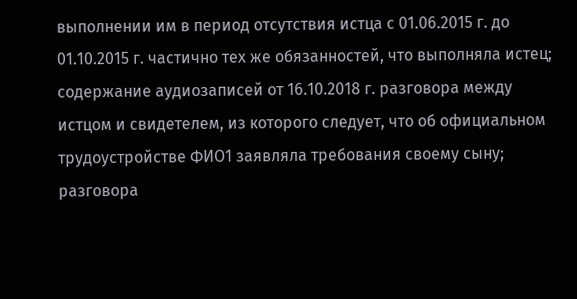выполнении им в период отсутствия истца с 01.06.2015 г. до 01.10.2015 г. частично тех же обязанностей, что выполняла истец; содержание аудиозаписей от 16.10.2018 г. разговора между истцом и свидетелем, из которого следует, что об официальном трудоустройстве ФИО1 заявляла требования своему сыну; разговора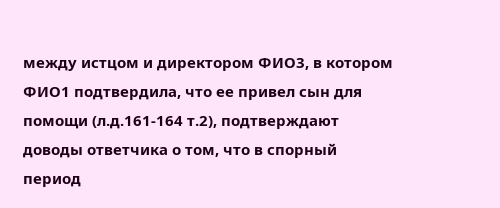между истцом и директором ФИО3, в котором ФИО1 подтвердила, что ее привел сын для помощи (л.д.161-164 т.2), подтверждают доводы ответчика о том, что в спорный период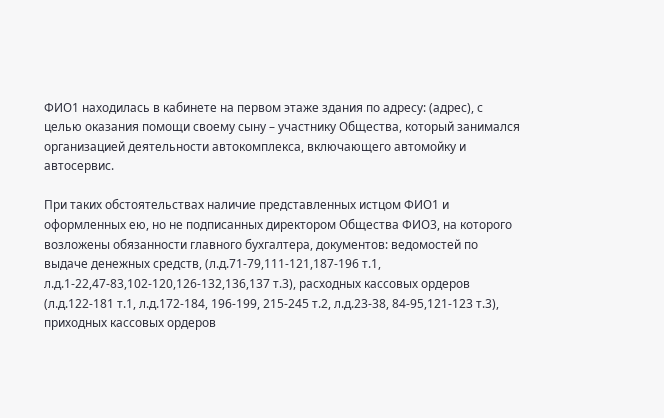ФИО1 находилась в кабинете на первом этаже здания по адресу: (адрес), с целью оказания помощи своему сыну – участнику Общества, который занимался организацией деятельности автокомплекса, включающего автомойку и автосервис.

При таких обстоятельствах наличие представленных истцом ФИО1 и оформленных ею, но не подписанных директором Общества ФИО3, на которого возложены обязанности главного бухгалтера, документов: ведомостей по выдаче денежных средств, (л.д.71-79,111-121,187-196 т.1, л.д.1-22,47-83,102-120,126-132,136,137 т.3), расходных кассовых ордеров (л.д.122-181 т.1, л.д.172-184, 196-199, 215-245 т.2, л.д.23-38, 84-95,121-123 т.3), приходных кассовых ордеров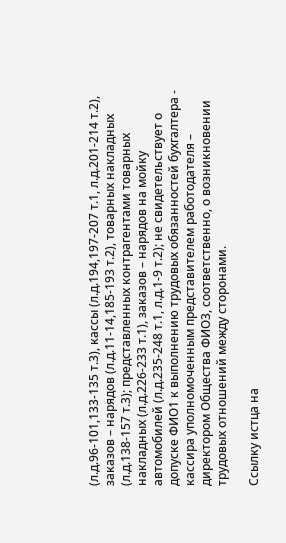(л.д.96-101,133-135 т.3), кассы (л.д.194,197-207 т.1, л.д.201-214 т.2), заказов – нарядов (л.д.11-14,185-193 т.2), товарных накладных (л.д.138-157 т.3); представленных контрагентами товарных накладных (л.д.226-233 т.1), заказов – нарядов на мойку автомобилей (л.д.235-248 т.1, л.д.1-9 т.2); не свидетельствует о допуске ФИО1 к выполнению трудовых обязанностей бухгалтера - кассира уполномоченным представителем работодателя – директором Общества ФИО3, соответственно, о возникновении трудовых отношений между сторонами.

Ссылку истца на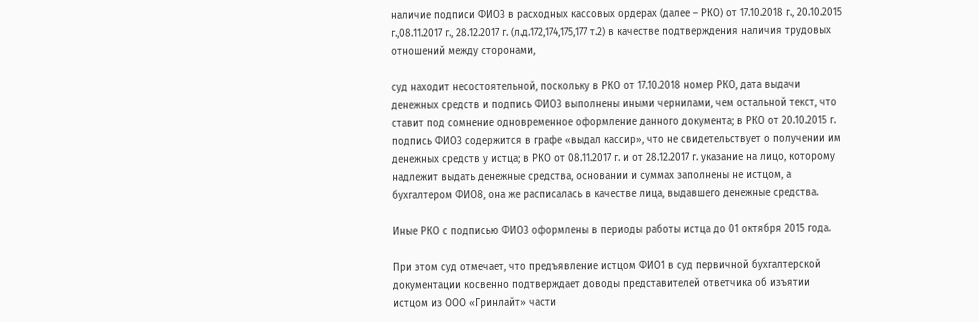наличие подписи ФИО3 в расходных кассовых ордерах (далее – РКО) от 17.10.2018 г., 20.10.2015 г.,08.11.2017 г., 28.12.2017 г. (л.д.172,174,175,177 т.2) в качестве подтверждения наличия трудовых отношений между сторонами,

суд находит несостоятельной, поскольку в РКО от 17.10.2018 номер РКО, дата выдачи денежных средств и подпись ФИО3 выполнены иными чернилами, чем остальной текст, что ставит под сомнение одновременное оформление данного документа; в РКО от 20.10.2015 г. подпись ФИО3 содержится в графе «выдал кассир», что не свидетельствует о получении им денежных средств у истца; в РКО от 08.11.2017 г. и от 28.12.2017 г. указание на лицо, которому надлежит выдать денежные средства, основании и суммах заполнены не истцом, а бухгалтером ФИО8, она же расписалась в качестве лица, выдавшего денежные средства.

Иные РКО с подписью ФИО3 оформлены в периоды работы истца до 01 октября 2015 года.

При этом суд отмечает, что предъявление истцом ФИО1 в суд первичной бухгалтерской документации косвенно подтверждает доводы представителей ответчика об изъятии истцом из ООО «Гринлайт» части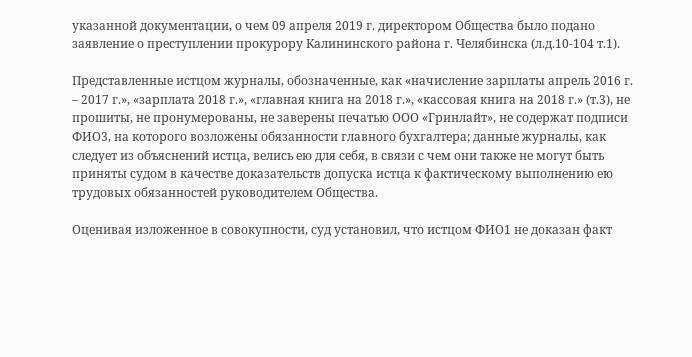указанной документации, о чем 09 апреля 2019 г. директором Общества было подано заявление о преступлении прокурору Калининского района г. Челябинска (л.д.10-104 т.1).

Представленные истцом журналы, обозначенные, как «начисление зарплаты апрель 2016 г. – 2017 г.», «зарплата 2018 г.», «главная книга на 2018 г.», «кассовая книга на 2018 г.» (т.3), не прошиты, не пронумерованы, не заверены печатью ООО «Гринлайт», не содержат подписи ФИО3, на которого возложены обязанности главного бухгалтера; данные журналы, как следует из объяснений истца, велись ею для себя, в связи с чем они также не могут быть приняты судом в качестве доказательств допуска истца к фактическому выполнению ею трудовых обязанностей руководителем Общества.

Оценивая изложенное в совокупности, суд установил, что истцом ФИО1 не доказан факт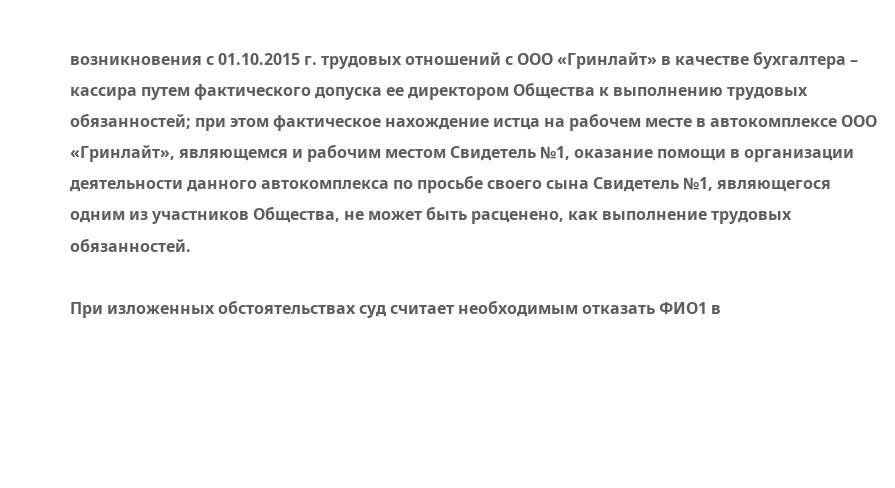возникновения с 01.10.2015 г. трудовых отношений с ООО «Гринлайт» в качестве бухгалтера – кассира путем фактического допуска ее директором Общества к выполнению трудовых обязанностей; при этом фактическое нахождение истца на рабочем месте в автокомплексе ООО «Гринлайт», являющемся и рабочим местом Свидетель №1, оказание помощи в организации деятельности данного автокомплекса по просьбе своего сына Свидетель №1, являющегося одним из участников Общества, не может быть расценено, как выполнение трудовых обязанностей.

При изложенных обстоятельствах суд считает необходимым отказать ФИО1 в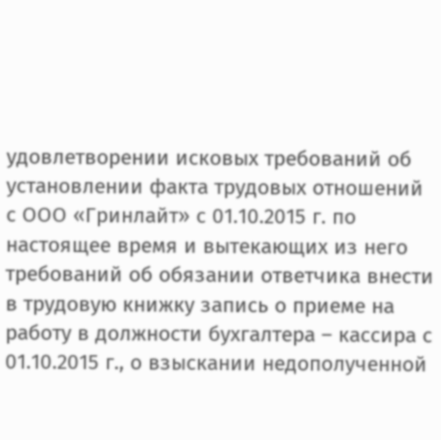удовлетворении исковых требований об установлении факта трудовых отношений с ООО «Гринлайт» с 01.10.2015 г. по настоящее время и вытекающих из него требований об обязании ответчика внести в трудовую книжку запись о приеме на работу в должности бухгалтера – кассира с 01.10.2015 г., о взыскании недополученной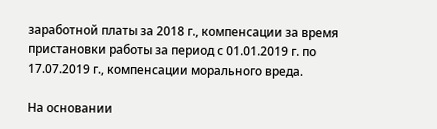заработной платы за 2018 г., компенсации за время пристановки работы за период с 01.01.2019 г. по 17.07.2019 г., компенсации морального вреда.

На основании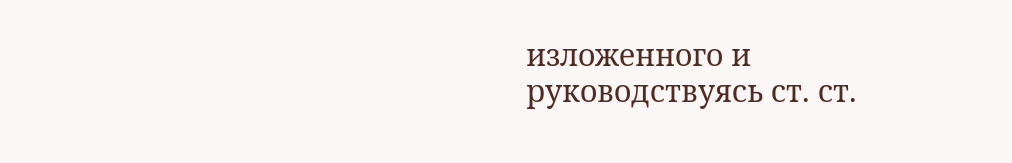изложенного и руководствуясь ст. ст.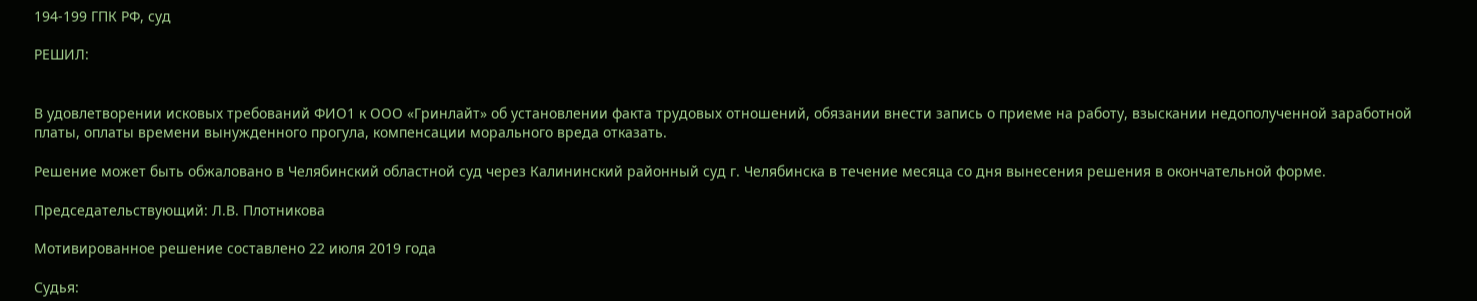194-199 ГПК РФ, суд

РЕШИЛ:


В удовлетворении исковых требований ФИО1 к ООО «Гринлайт» об установлении факта трудовых отношений, обязании внести запись о приеме на работу, взыскании недополученной заработной платы, оплаты времени вынужденного прогула, компенсации морального вреда отказать.

Решение может быть обжаловано в Челябинский областной суд через Калининский районный суд г. Челябинска в течение месяца со дня вынесения решения в окончательной форме.

Председательствующий: Л.В. Плотникова

Мотивированное решение составлено 22 июля 2019 года

Судья: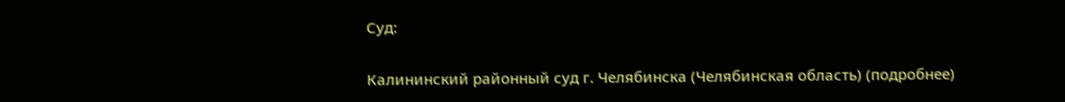Суд:

Калининский районный суд г. Челябинска (Челябинская область) (подробнее)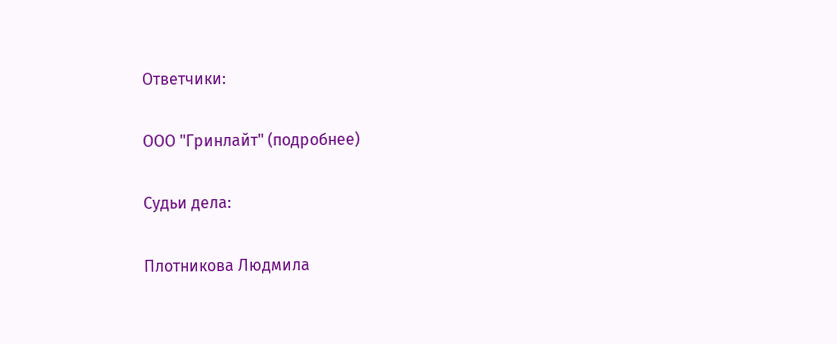Ответчики:

ООО "Гринлайт" (подробнее)

Судьи дела:

Плотникова Людмила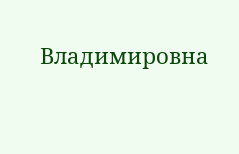Владимировна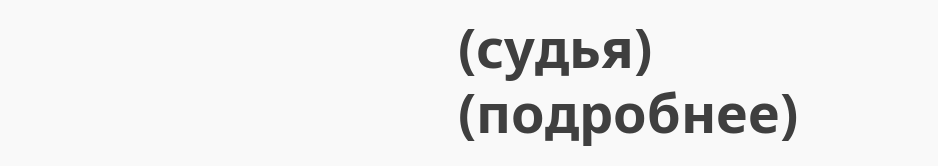(судья) (подробнее)